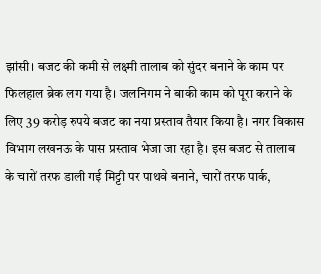झांसी। बजट की कमी से लक्ष्मी तालाब को सुंदर बनाने के काम पर फिलहाल ब्रेक लग गया है। जलनिगम ने बाकी काम को पूरा कराने के लिए 39 करोड़ रुपये बजट का नया प्रस्ताव तैयार किया है। नगर विकास विभाग लखनऊ के पास प्रस्ताव भेजा जा रहा है। इस बजट से तालाब के चारों तरफ डाली गई मिट्टी पर पाथवे बनाने, चारों तरफ पार्क,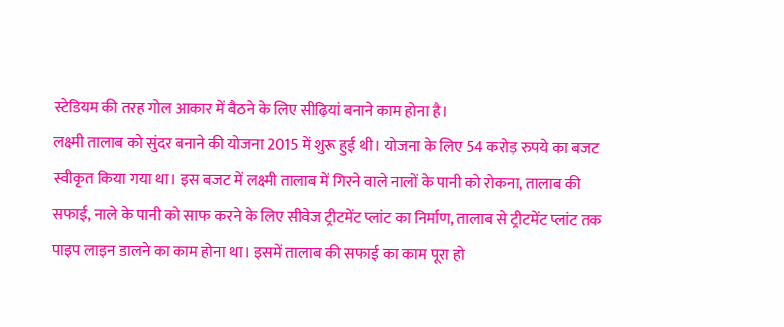स्टेडियम की तरह गोल आकार में बैठने के लिए सीढ़ियां बनाने काम होना है।
लक्ष्मी तालाब को सुंदर बनाने की योजना 2015 में शुरू हुई थी। योजना के लिए 54 करोड़ रुपये का बजट स्वीकृत किया गया था। इस बजट में लक्ष्मी तालाब में गिरने वाले नालों के पानी को रोकना, तालाब की सफाई, नाले के पानी को साफ करने के लिए सीवेज ट्रीटमेंट प्लांट का निर्माण, तालाब से ट्रीटमेंट प्लांट तक पाइप लाइन डालने का काम होना था। इसमें तालाब की सफाई का काम पूरा हो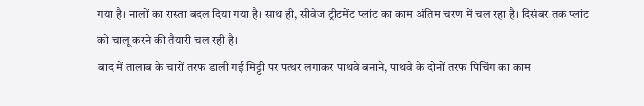गया है। नालों का रास्ता बदल दिया गया है। साथ ही, सीवेज ट्रीटमेंट प्लांट का काम अंतिम चरण में चल रहा है। दिसंबर तक प्लांट को चालू करने की तैयारी चल रही है।
बाद में तालाब के चारों तरफ डाली गई मिट्टी पर पत्थर लगाकर पाथवे बनाने, पाथवे के दोनों तरफ पिचिंग का काम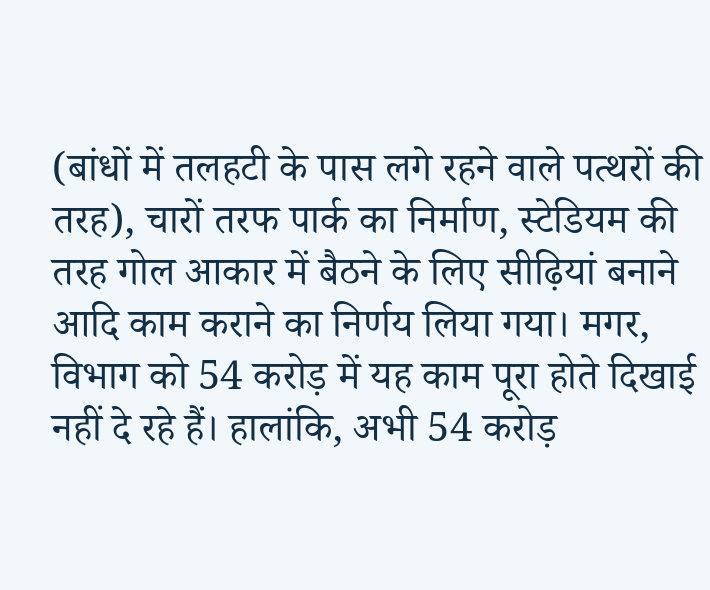(बांधों में तलहटी के पास लगे रहने वाले पत्थरों की तरह), चारों तरफ पार्क का निर्माण, स्टेडियम की तरह गोल आकार में बैठने के लिए सीढ़ियां बनाने आदि काम कराने का निर्णय लिया गया। मगर, विभाग को 54 करोड़ में यह काम पूरा होते दिखाई नहीं दे रहे हैं। हालांकि, अभी 54 करोड़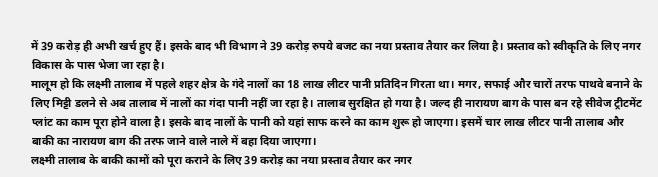में 39 करोड़ ही अभी खर्च हुए हैं। इसके बाद भी विभाग ने 39 करोड़ रुपये बजट का नया प्रस्ताव तैयार कर लिया है। प्रस्ताव को स्वीकृति के लिए नगर विकास के पास भेजा जा रहा है।
मालूम हो कि लक्ष्मी तालाब में पहले शहर क्षेत्र के गंदे नालों का 18 लाख लीटर पानी प्रतिदिन गिरता था। मगर, सफाई और चारों तरफ पाथवे बनाने के लिए मिट्टी डलने से अब तालाब में नालों का गंदा पानी नहीं जा रहा है। तालाब सुरक्षित हो गया है। जल्द ही नारायण बाग के पास बन रहे सीवेज ट्रीटमेंट प्लांट का काम पूरा होने वाला है। इसके बाद नालों के पानी को यहां साफ करने का काम शुरू हो जाएगा। इसमें चार लाख लीटर पानी तालाब और बाकी का नारायण बाग की तरफ जाने वाले नाले में बहा दिया जाएगा।
लक्ष्मी तालाब के बाकी कामों को पूरा कराने के लिए 39 करोड़ का नया प्रस्ताव तैयार कर नगर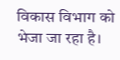विकास विभाग को भेजा जा रहा है।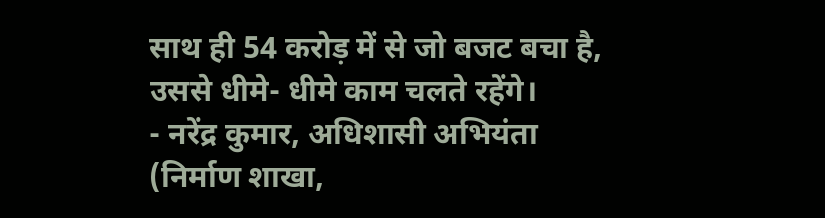साथ ही 54 करोड़ में से जो बजट बचा है, उससे धीमे- धीमे काम चलते रहेंगे।
- नरेंद्र कुमार, अधिशासी अभियंता (निर्माण शाखा,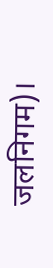जलनिगम)।